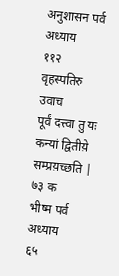अनुशासन पर्व
अध्याय
११२
वृहस्पतिरु उवाच
पूर्वं दत्त्वा तु यः कन्यां द्वितीय़े सम्प्रय़च्छति |
७३ क
भीष्म पर्व
अध्याय
६५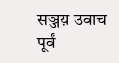सञ्जय़ उवाच
पूर्वं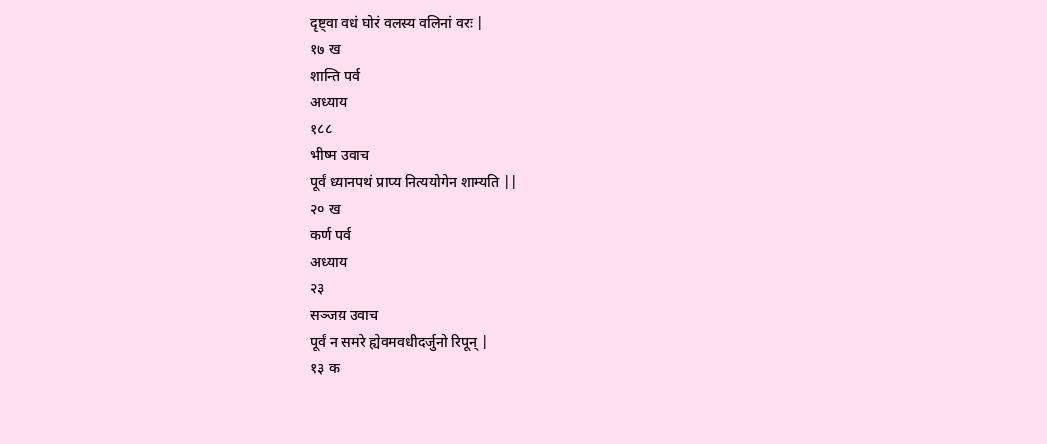दृष्ट्वा वधं घोरं वलस्य वलिनां वरः |
१७ ख
शान्ति पर्व
अध्याय
१८८
भीष्म उवाच
पूर्वं ध्यानपथं प्राप्य नित्ययोगेन शाम्यति ||
२० ख
कर्ण पर्व
अध्याय
२३
सञ्जय़ उवाच
पूर्वं न समरे ह्येवमवधीदर्जुनो रिपून् |
१३ क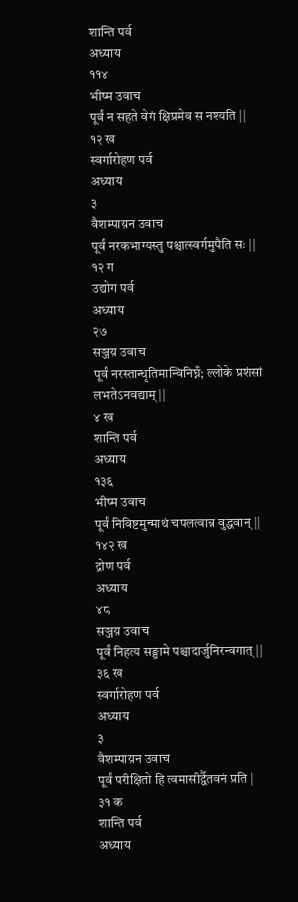शान्ति पर्व
अध्याय
११४
भीष्म उवाच
पूर्वं न सहते वेगं क्षिप्रमेव स नश्यति ||
१२ ख
स्वर्गारोहण पर्व
अध्याय
३
वैशम्पाय़न उवाच
पूर्वं नरकभाग्यस्तु पश्चात्स्वर्गमुपैति सः ||
१२ ग
उद्योग पर्व
अध्याय
२७
सञ्जय़ उवाच
पूर्वं नरस्तान्धृतिमान्विनिघ्नँ; ल्लोके प्रशंसां लभतेऽनवद्याम् ||
४ ख
शान्ति पर्व
अध्याय
१३६
भीष्म उवाच
पूर्वं निविष्टमुन्माथं चपलत्वान्न वुद्धवान् ||
१४२ ख
द्रोण पर्व
अध्याय
४८
सञ्जय़ उवाच
पूर्वं निहत्य सङ्ग्रामे पश्चादार्जुनिरन्वगात् ||
३६ ख
स्वर्गारोहण पर्व
अध्याय
३
वैशम्पाय़न उवाच
पूर्वं परीक्षितो हि त्वमासीर्द्वैतवनं प्रति |
३१ क
शान्ति पर्व
अध्याय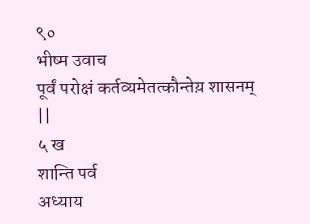९०
भीष्म उवाच
पूर्वं परोक्षं कर्तव्यमेतत्कौन्तेय़ शासनम् ||
५ ख
शान्ति पर्व
अध्याय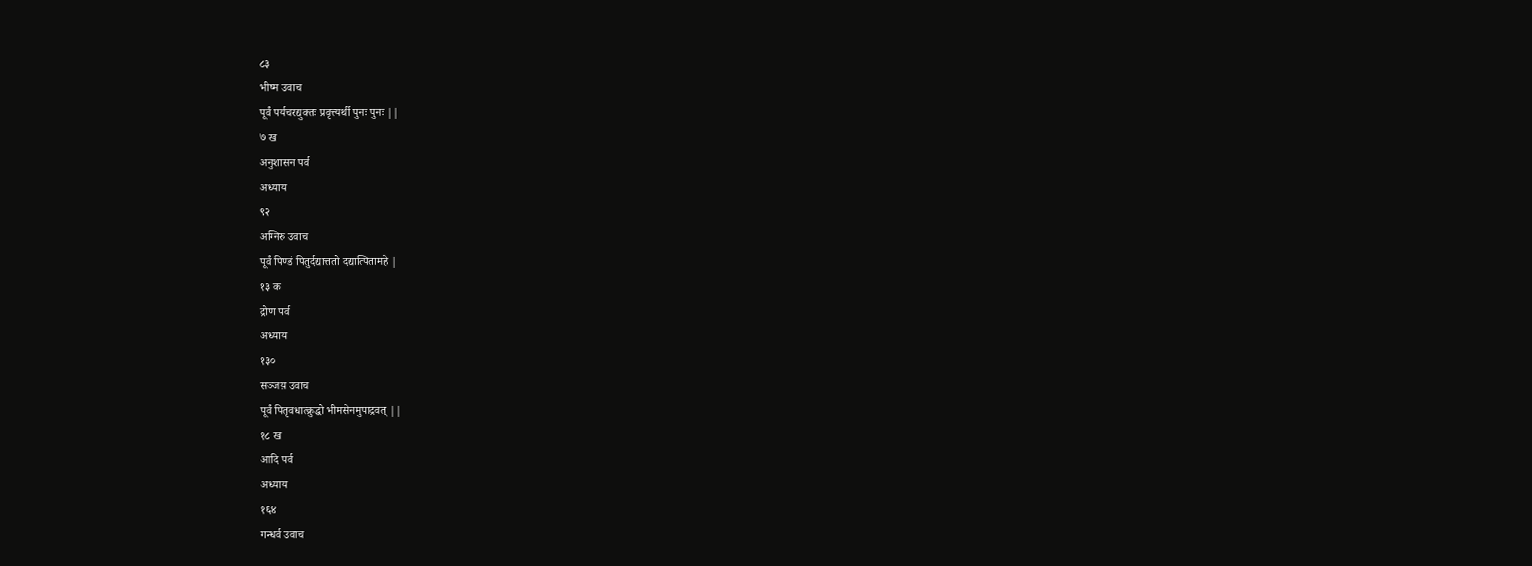८३
भीष्म उवाच
पूर्वं पर्यचरद्युक्तः प्रवृत्त्यर्थी पुनः पुनः ||
७ ख
अनुशासन पर्व
अध्याय
९२
अग्निरु उवाच
पूर्वं पिण्डं पितुर्दद्यात्ततो दद्यात्पितामहे |
१३ क
द्रोण पर्व
अध्याय
१३०
सञ्जय़ उवाच
पूर्वं पितृवधात्क्रुद्धो भीमसेनमुपाद्रवत् ||
१८ ख
आदि पर्व
अध्याय
१६४
गन्धर्व उवाच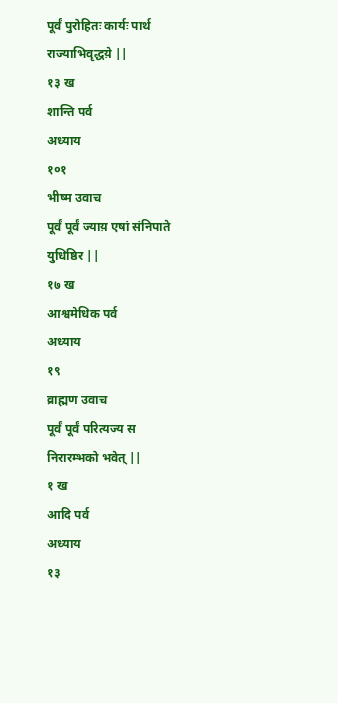पूर्वं पुरोहितः कार्यः पार्थ राज्याभिवृद्धय़े ||
१३ ख
शान्ति पर्व
अध्याय
१०१
भीष्म उवाच
पूर्वं पूर्वं ज्याय़ एषां संनिपाते युधिष्ठिर ||
१७ ख
आश्वमेधिक पर्व
अध्याय
१९
व्राह्मण उवाच
पूर्वं पूर्वं परित्यज्य स निरारम्भको भवेत् ||
१ ख
आदि पर्व
अध्याय
१३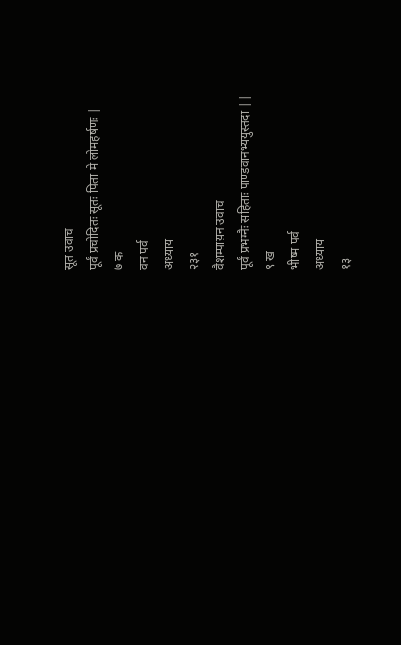सूत उवाच
पूर्वं प्रचोदितः सूतः पिता मे लोमहर्षणः |
७ क
वन पर्व
अध्याय
२३१
वैशम्पाय़न उवाच
पूर्वं प्रभग्नैः सहिताः पाण्डवानभ्ययुस्तदा ||
९ ख
भीष्म पर्व
अध्याय
१३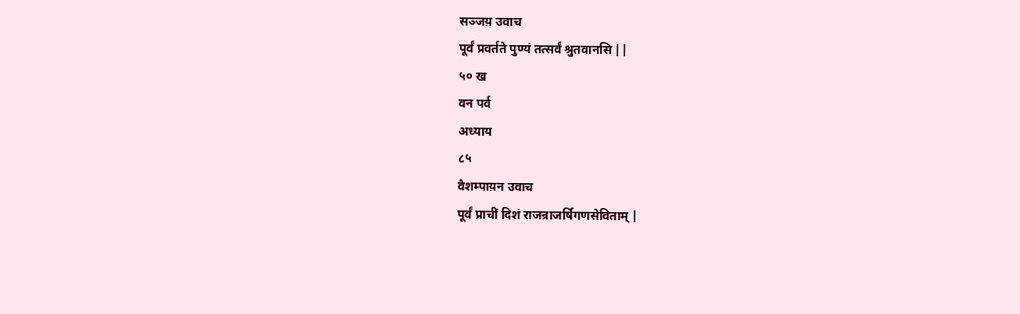सञ्जय़ उवाच
पूर्वं प्रवर्तते पुण्यं तत्सर्वं श्रुतवानसि ||
५० ख
वन पर्व
अध्याय
८५
वैशम्पाय़न उवाच
पूर्वं प्राचीं दिशं राजन्राजर्षिगणसेविताम् |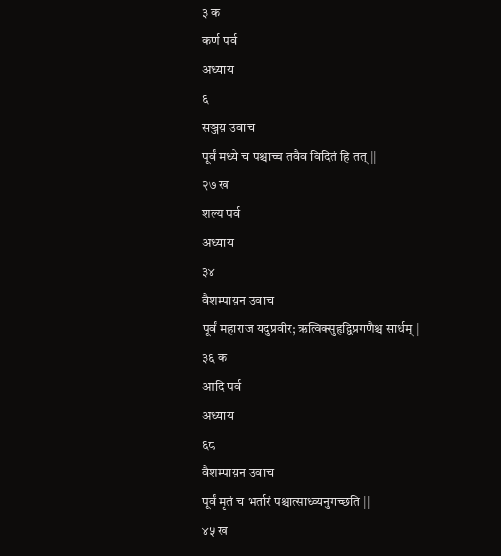३ क
कर्ण पर्व
अध्याय
६
सञ्जय़ उवाच
पूर्वं मध्ये च पश्चाच्च तवैव विदितं हि तत् ||
२७ ख
शल्य पर्व
अध्याय
३४
वैशम्पाय़न उवाच
पूर्वं महाराज यदुप्रवीर; ऋत्विक्सुहृद्विप्रगणैश्च सार्धम् |
३६ क
आदि पर्व
अध्याय
६८
वैशम्पाय़न उवाच
पूर्वं मृतं च भर्तारं पश्चात्साध्व्यनुगच्छति ||
४५ ख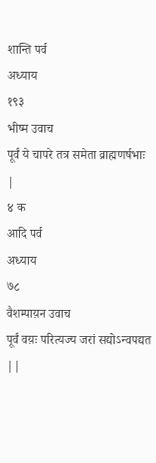शान्ति पर्व
अध्याय
१९३
भीष्म उवाच
पूर्वं ये चापरे तत्र समेता व्राह्मणर्षभाः |
४ क
आदि पर्व
अध्याय
७८
वैशम्पाय़न उवाच
पूर्वं वय़ः परित्यज्य जरां सद्योऽन्वपद्यत ||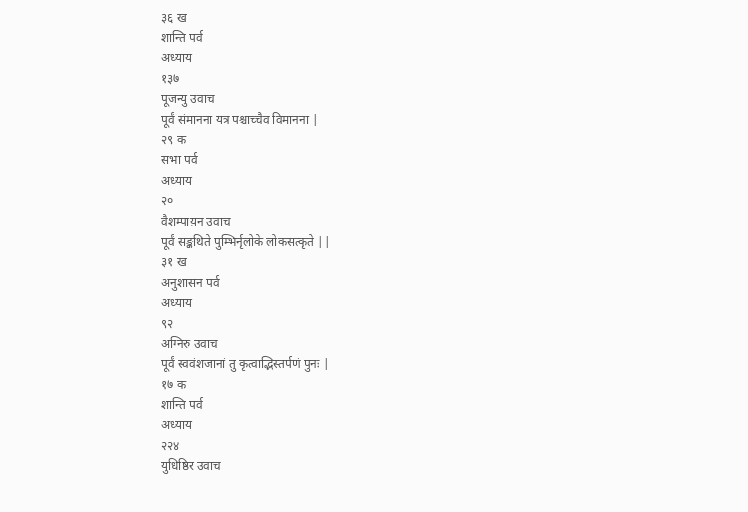३६ ख
शान्ति पर्व
अध्याय
१३७
पूजन्यु उवाच
पूर्वं संमानना यत्र पश्चाच्चैव विमानना |
२९ क
सभा पर्व
अध्याय
२०
वैशम्पाय़न उवाच
पूर्वं सङ्कथिते पुम्भिर्नृलोके लोकसत्कृते ||
३१ ख
अनुशासन पर्व
अध्याय
९२
अग्निरु उवाच
पूर्वं स्ववंशजानां तु कृत्वाद्भिस्तर्पणं पुनः |
१७ क
शान्ति पर्व
अध्याय
२२४
युधिष्ठिर उवाच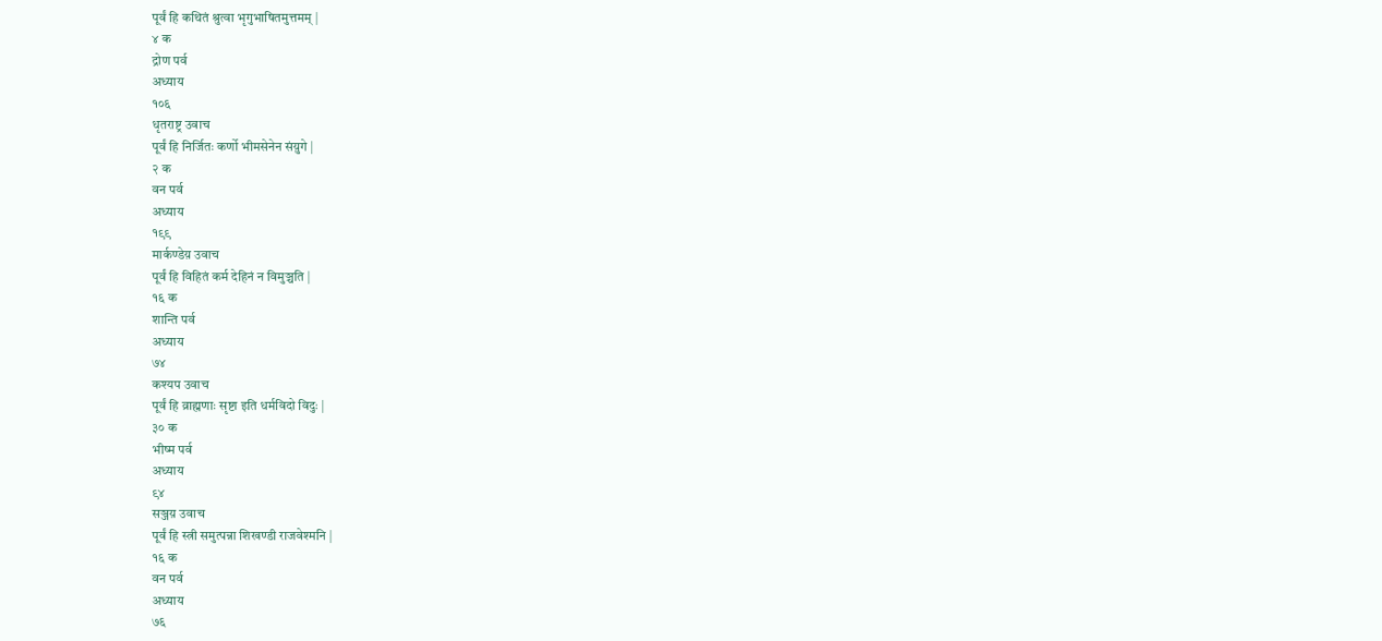पूर्वं हि कथितं श्रुत्वा भृगुभाषितमुत्तमम् |
४ क
द्रोण पर्व
अध्याय
१०६
धृतराष्ट्र उवाच
पूर्वं हि निर्जितः कर्णो भीमसेनेन संय़ुगे |
२ क
वन पर्व
अध्याय
१९९
मार्कण्डेय़ उवाच
पूर्वं हि विहितं कर्म देहिनं न विमुञ्चति |
१६ क
शान्ति पर्व
अध्याय
७४
कश्यप उवाच
पूर्वं हि व्राह्मणाः सृष्टा इति धर्मविदो विदुः |
३० क
भीष्म पर्व
अध्याय
९४
सञ्जय़ उवाच
पूर्वं हि स्त्री समुत्पन्ना शिखण्डी राजवेश्मनि |
१६ क
वन पर्व
अध्याय
७६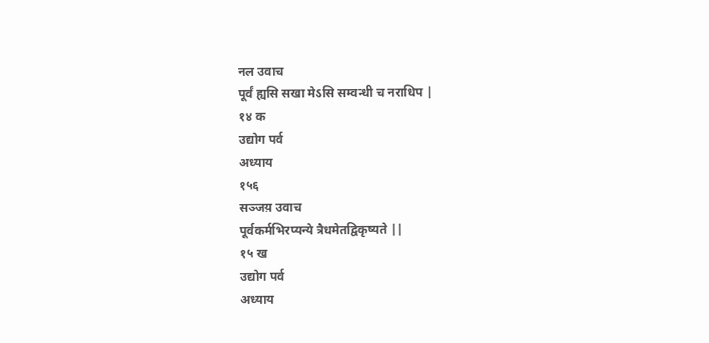नल उवाच
पूर्वं ह्यसि सखा मेऽसि सम्वन्धी च नराधिप |
१४ क
उद्योग पर्व
अध्याय
१५६
सञ्जय़ उवाच
पूर्वकर्मभिरप्यन्ये त्रैधमेतद्विकृष्यते ||
१५ ख
उद्योग पर्व
अध्याय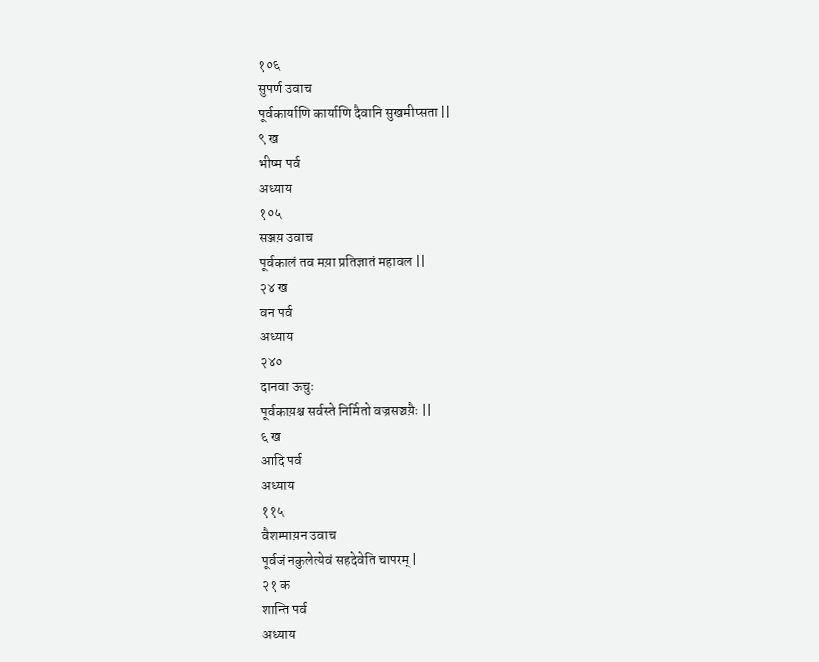१०६
सुपर्ण उवाच
पूर्वकार्याणि कार्याणि दैवानि सुखमीप्सता ||
९ ख
भीष्म पर्व
अध्याय
१०५
सञ्जय़ उवाच
पूर्वकालं तव मय़ा प्रतिज्ञातं महावल ||
२४ ख
वन पर्व
अध्याय
२४०
दानवा ऊचुः
पूर्वकाय़श्च सर्वस्ते निर्मितो वज्रसञ्चय़ैः ||
६ ख
आदि पर्व
अध्याय
११५
वैशम्पाय़न उवाच
पूर्वजं नकुलेत्येवं सहदेवेति चापरम् |
२१ क
शान्ति पर्व
अध्याय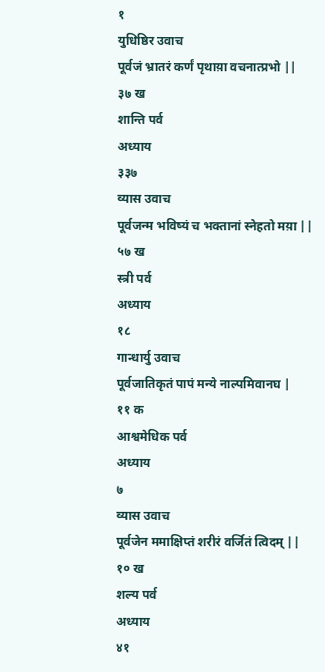१
युधिष्ठिर उवाच
पूर्वजं भ्रातरं कर्णं पृथाय़ा वचनात्प्रभो ||
३७ ख
शान्ति पर्व
अध्याय
३३७
व्यास उवाच
पूर्वजन्म भविष्यं च भक्तानां स्नेहतो मय़ा ||
५७ ख
स्त्री पर्व
अध्याय
१८
गान्धार्यु उवाच
पूर्वजातिकृतं पापं मन्ये नाल्पमिवानघ |
११ क
आश्वमेधिक पर्व
अध्याय
७
व्यास उवाच
पूर्वजेन ममाक्षिप्तं शरीरं वर्जितं त्विदम् ||
१० ख
शल्य पर्व
अध्याय
४१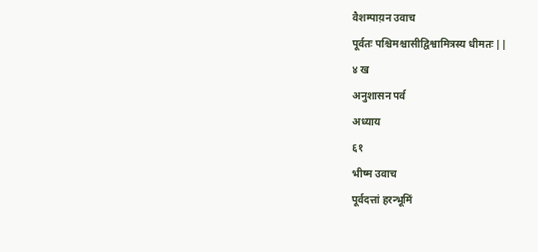वैशम्पाय़न उवाच
पूर्वतः पश्चिमश्चासीद्विश्वामित्रस्य धीमतः ||
४ ख
अनुशासन पर्व
अध्याय
६१
भीष्म उवाच
पूर्वदत्तां हरन्भूमिं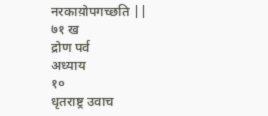नरकाय़ोपगच्छति ||
७१ ख
द्रोण पर्व
अध्याय
१०
धृतराष्ट्र उवाच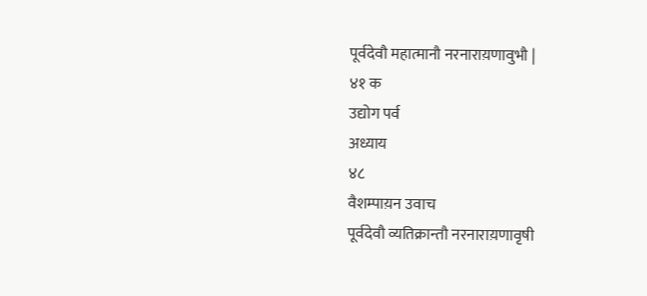पूर्वदेवौ महात्मानौ नरनाराय़णावुभौ |
४१ क
उद्योग पर्व
अध्याय
४८
वैशम्पाय़न उवाच
पूर्वदेवौ व्यतिक्रान्तौ नरनाराय़णावृषी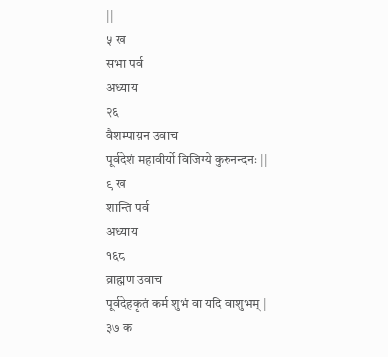||
५ ख
सभा पर्व
अध्याय
२६
वैशम्पाय़न उवाच
पूर्वदेशं महावीर्यो विजिग्ये कुरुनन्दनः ||
९ ख
शान्ति पर्व
अध्याय
१६८
व्राह्मण उवाच
पूर्वदेहकृतं कर्म शुभं वा यदि वाशुभम् |
३७ क